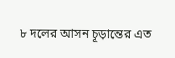৮ দলের আসন চূড়ান্তের এত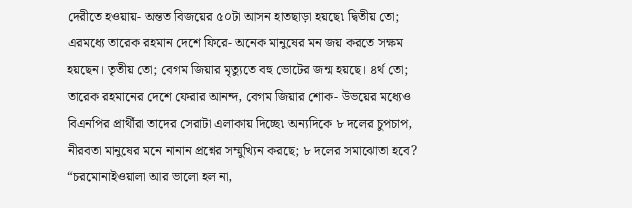দেরীতে হওয়ায়- অন্তত বিজয়ের ৫০টা আসন হাতছাড়া হয়ছে৷ দ্বিতীয় তো; এরমধ্যে তারেক রহমান দেশে ফিরে- অনেক মানুষের মন জয় করতে সক্ষম হয়ছেন। তৃতীয় তো; বেগম জিয়ার মৃত্যুতে বহু ভোটের জন্ম হয়ছে। ৪র্থ তো; তারেক রহমানের দেশে ফেরার আনন্দ, বেগম জিয়ার শোক- উভয়ের মধ্যেও বিএনপির প্রার্থীরা তাদের সেরাটা এলাকায় দিচ্ছে৷ অন্যদিকে ৮ দলের চুপচাপ, নীরবতা মানুষের মনে নানান প্রশ্নের সম্মুখ্যিন করছে; ৮ দলের সমাঝোতা হবে? “চরমোনাইওয়ালা আর ভালো হল না,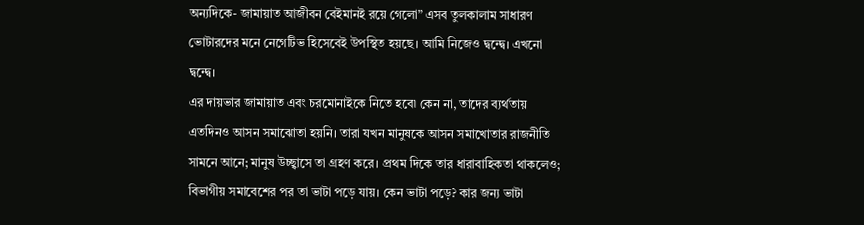অন্যদিকে- জামায়াত আজীবন বেইমানই রয়ে গেলো” এসব তুলকালাম সাধারণ ভোটারদের মনে নেগেটিভ হিসেবেই উপস্থিত হয়ছে। আমি নিজেও দ্বন্দ্বে। এখনো দ্বন্দ্বে।
এর দায়ভার জামায়াত এবং চরমোনাইকে নিতে হবে৷ কেন না, তাদের ব্যর্থতায় এতদিনও আসন সমাঝোতা হয়নি। তারা যখন মানুষকে আসন সমাখোতার রাজনীতি সামনে আনে; মানুষ উচ্ছ্বাসে তা গ্রহণ করে। প্রথম দিকে তার ধারাবাহিকতা থাকলেও; বিভাগীয় সমাবেশের পর তা ভাটা পড়ে যায়। কেন ভাটা পড়ে? কার জন্য ভাটা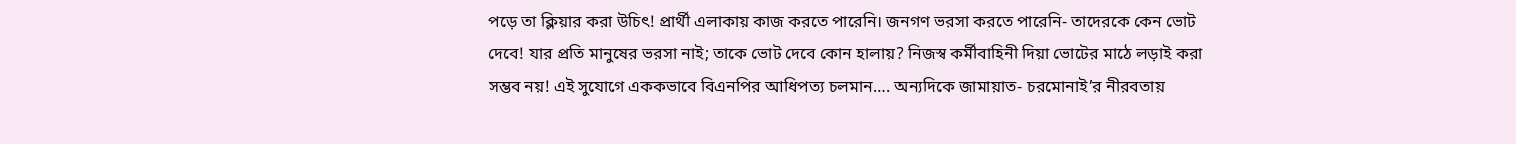পড়ে তা ক্লিয়ার করা উচিৎ! প্রার্থী এলাকায় কাজ করতে পারেনি। জনগণ ভরসা করতে পারেনি- তাদেরকে কেন ভোট দেবে! যার প্রতি মানুষের ভরসা নাই; তাকে ভোট দেবে কোন হালায়? নিজস্ব কর্মীবাহিনী দিয়া ভোটের মাঠে লড়াই করা সম্ভব নয়! এই সুযোগে এককভাবে বিএনপির আধিপত্য চলমান…. অন্যদিকে জামায়াত- চরমোনাই’র নীরবতায়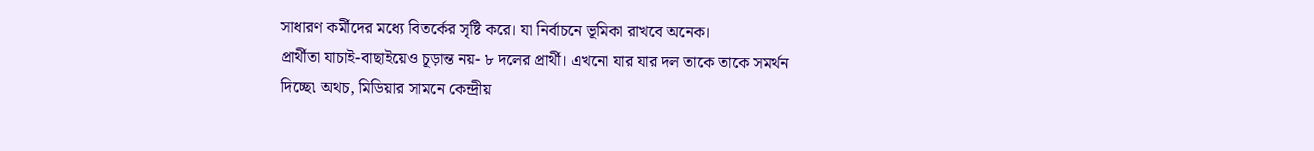সাধারণ কর্মীদের মধ্যে বিতর্কের সৃষ্টি করে। যা নির্বাচনে ভূমিকা রাখবে অনেক।
প্রার্থীতা যাচাই-বাছাইয়েও চূড়ান্ত নয়- ৮ দলের প্রার্থী। এখনো যার যার দল তাকে তাকে সমর্থন দিচ্ছে৷ অথচ, মিডিয়ার সামনে কেন্দ্রীয়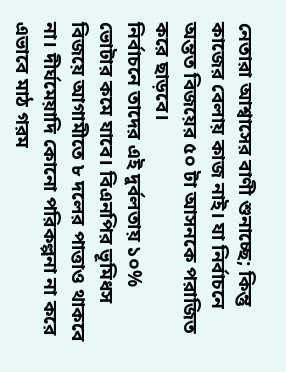নেতারা আশ্বাসের বাণী শুনাচ্ছে; কিন্তু কাজের বেলায় কাজ নাই। যা নির্বাচনে অন্তত বিজয়ের ৫০ টা আসনকে পরাজিত করে ছাড়বে।
নির্বাচনে তাদের এই দুর্বলতায় ১০% ভোটার কমে যাবে। বিএনপির ভূমিধস বিজয়ে আগামীতে ৮ দলের পাত্তাও থাকবে না। দীর্ঘমেয়াদি কোনো পরিকল্পনা না করে এভাবে মাঠ গরম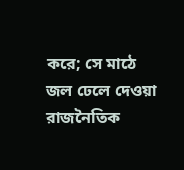করে; সে মাঠে জল ঢেলে দেওয়া রাজনৈতিক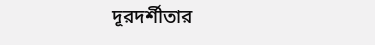দূরদর্শীতার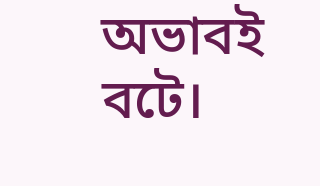অভাবই বটে।